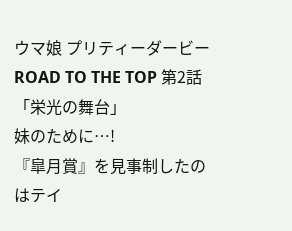ウマ娘 プリティーダービー ROAD TO THE TOP 第2話 「栄光の舞台」
妹のために…!
『皐月賞』を見事制したのはテイ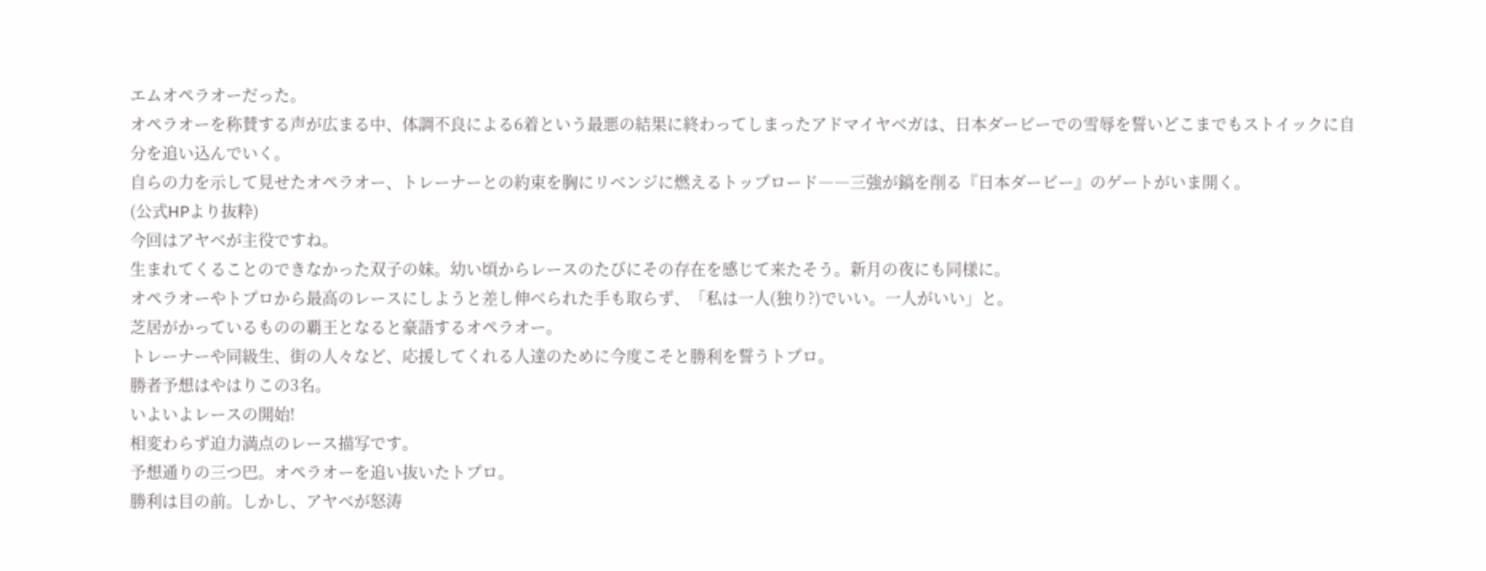エムオペラオーだった。
オペラオーを称賛する声が広まる中、体調不良による6着という最悪の結果に終わってしまったアドマイヤベガは、日本ダービーでの雪辱を誓いどこまでもストイックに自分を追い込んでいく。
自らの力を示して見せたオペラオー、トレーナーとの約束を胸にリベンジに燃えるトップロード――三強が鎬を削る『日本ダービー』のゲートがいま開く。
(公式HPより抜粋)
今回はアヤベが主役ですね。
生まれてくることのできなかった双子の妹。幼い頃からレースのたびにその存在を感じて来たそう。新月の夜にも同様に。
オペラオーやトプロから最高のレースにしようと差し伸べられた手も取らず、「私は一人(独り?)でいい。一人がいい」と。
芝居がかっているものの覇王となると豪語するオペラオー。
トレーナーや同級生、街の人々など、応援してくれる人達のために今度こそと勝利を誓うトプロ。
勝者予想はやはりこの3名。
いよいよレースの開始!
相変わらず迫力満点のレース描写です。
予想通りの三つ巴。オペラオーを追い抜いたトプロ。
勝利は目の前。しかし、アヤベが怒涛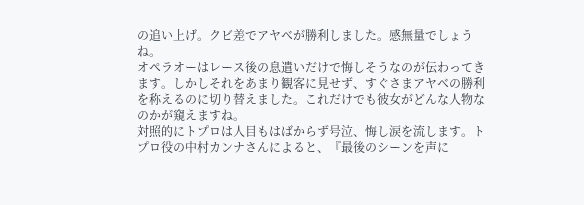の追い上げ。クビ差でアヤベが勝利しました。感無量でしょうね。
オペラオーはレース後の息遣いだけで悔しそうなのが伝わってきます。しかしそれをあまり観客に見せず、すぐさまアヤベの勝利を称えるのに切り替えました。これだけでも彼女がどんな人物なのかが窺えますね。
対照的にトプロは人目もはばからず号泣、悔し涙を流します。トプロ役の中村カンナさんによると、『最後のシーンを声に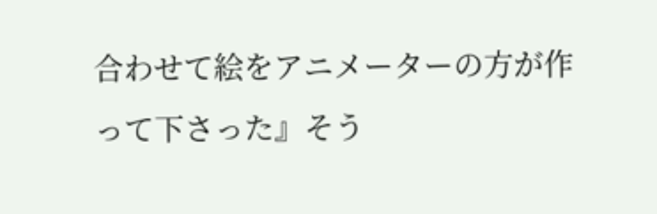合わせて絵をアニメーターの方が作って下さった』そう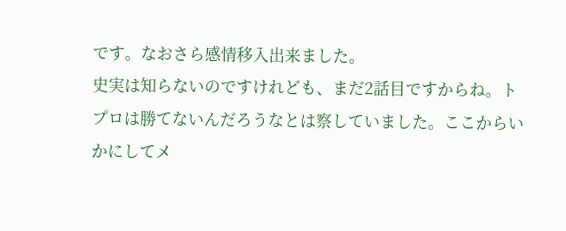です。なおさら感情移入出来ました。
史実は知らないのですけれども、まだ2話目ですからね。トプロは勝てないんだろうなとは察していました。ここからいかにしてメ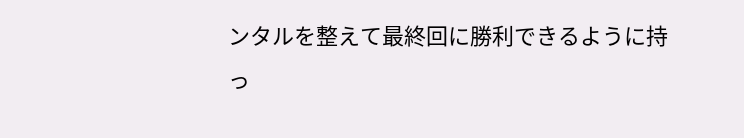ンタルを整えて最終回に勝利できるように持っ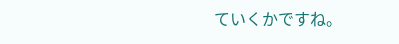ていくかですね。